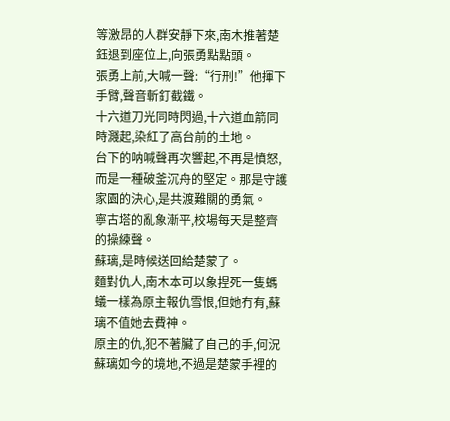等激昂的人群安靜下來,南木推著楚鈺退到座位上,向張勇點點頭。
張勇上前,大喊一聲:“行刑!”他揮下手臂,聲音斬釘截鐵。
十六道刀光同時閃過,十六道血箭同時濺起,染紅了高台前的土地。
台下的呐喊聲再次響起,不再是憤怒,而是一種破釜沉舟的堅定。那是守護家園的決心,是共渡難關的勇氣。
寧古塔的亂象漸平,校場每天是整齊的操練聲。
蘇璃,是時候送回給楚蒙了。
麵對仇人,南木本可以象捏死一隻螞蟻一樣為原主報仇雪恨,但她冇有,蘇璃不值她去費神。
原主的仇,犯不著臟了自己的手,何況蘇璃如今的境地,不過是楚蒙手裡的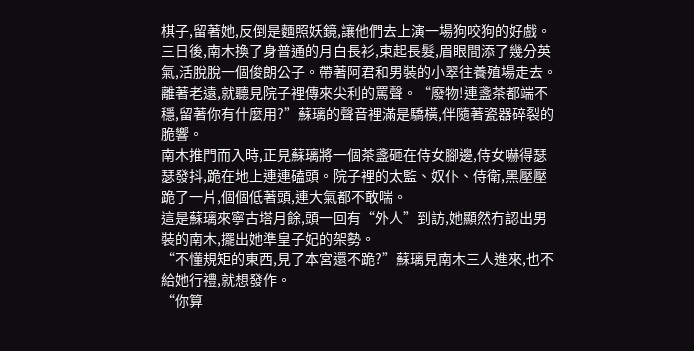棋子,留著她,反倒是麵照妖鏡,讓他們去上演一場狗咬狗的好戲。
三日後,南木換了身普通的月白長衫,束起長髮,眉眼間添了幾分英氣,活脫脫一個俊朗公子。帶著阿君和男裝的小翠往養殖場走去。
離著老遠,就聽見院子裡傳來尖利的罵聲。“廢物!連盞茶都端不穩,留著你有什麼用?”蘇璃的聲音裡滿是驕橫,伴隨著瓷器碎裂的脆響。
南木推門而入時,正見蘇璃將一個茶盞砸在侍女腳邊,侍女嚇得瑟瑟發抖,跪在地上連連磕頭。院子裡的太監、奴仆、侍衛,黑壓壓跪了一片,個個低著頭,連大氣都不敢喘。
這是蘇璃來寧古塔月餘,頭一回有“外人”到訪,她顯然冇認出男裝的南木,擺出她準皇子妃的架勢。
“不懂規矩的東西,見了本宮還不跪?”蘇璃見南木三人進來,也不給她行禮,就想發作。
“你算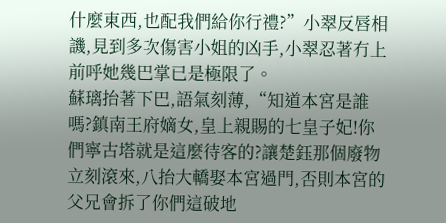什麼東西,也配我們給你行禮?”小翠反唇相譏,見到多次傷害小姐的凶手,小翠忍著冇上前呼她幾巴掌已是極限了。
蘇璃抬著下巴,語氣刻薄,“知道本宮是誰嗎?鎮南王府嫡女,皇上親賜的七皇子妃!你們寧古塔就是這麼待客的?讓楚鈺那個廢物立刻滾來,八抬大轎娶本宮過門,否則本宮的父兄會拆了你們這破地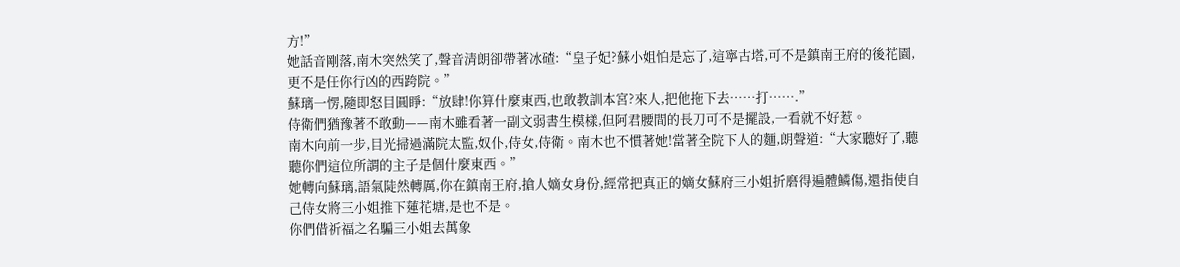方!”
她話音剛落,南木突然笑了,聲音清朗卻帶著冰碴:“皇子妃?蘇小姐怕是忘了,這寧古塔,可不是鎮南王府的後花園,更不是任你行凶的西跨院。”
蘇璃一愣,隨即怒目圓睜:“放肆!你算什麼東西,也敢教訓本宮?來人,把他拖下去……打…….”
侍衛們猶豫著不敢動——南木雖看著一副文弱書生模樣,但阿君腰間的長刀可不是擺設,一看就不好惹。
南木向前一步,目光掃過滿院太監,奴仆,侍女,侍衛。南木也不慣著她!當著全院下人的麵,朗聲道:“大家聽好了,聽聽你們這位所謂的主子是個什麼東西。”
她轉向蘇璃,語氣陡然轉厲,你在鎮南王府,搶人嫡女身份,經常把真正的嫡女蘇府三小姐折磨得遍體鱗傷,還指使自己侍女將三小姐推下蓮花塘,是也不是。
你們借祈福之名騙三小姐去萬象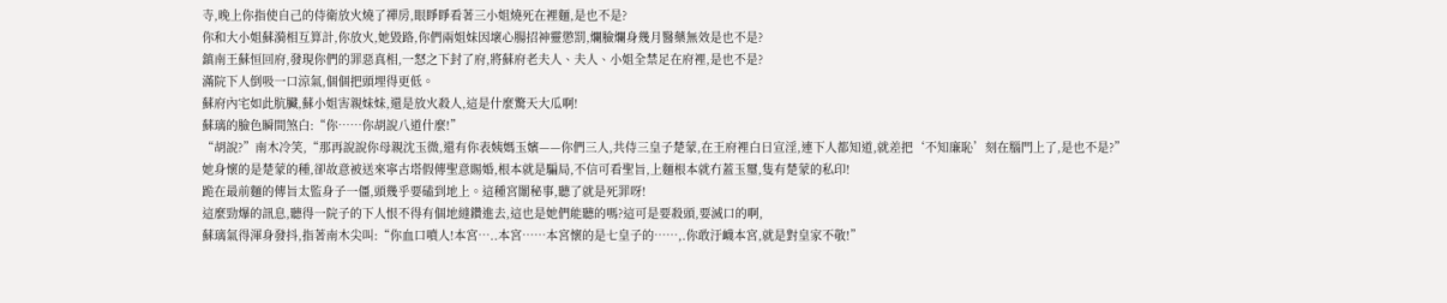寺,晚上你指使自己的侍衛放火燒了禪房,眼睜睜看著三小姐燒死在裡麵,是也不是?
你和大小姐蘇漪相互算計,你放火,她毀路,你們兩姐妹因壞心腸招神靈懲罰,爛臉爛身幾月醫藥無效是也不是?
鎮南王蘇恒回府,發現你們的罪惡真相,一怒之下封了府,將蘇府老夫人、夫人、小姐全禁足在府裡,是也不是?
滿院下人倒吸一口涼氣,個個把頭埋得更低。
蘇府內宅如此肮臟,蘇小姐害親妹妹,還是放火殺人,這是什麼驚天大瓜啊!
蘇璃的臉色瞬間煞白:“你……你胡說八道什麼!”
“胡說?”南木冷笑,“那再說說你母親沈玉微,還有你表姨媽玉嬪——你們三人,共侍三皇子楚蒙,在王府裡白日宣淫,連下人都知道,就差把‘不知廉恥’刻在腦門上了,是也不是?”
她身懷的是楚蒙的種,卻故意被送來寧古塔假傳聖意賜婚,根本就是騙局,不信可看聖旨,上麵根本就冇蓋玉璽,隻有楚蒙的私印!
跪在最前麵的傳旨太監身子一僵,頭幾乎要磕到地上。這種宮闈秘事,聽了就是死罪呀!
這麼勁爆的訊息,聽得一院子的下人恨不得有個地縫鑽進去,這也是她們能聽的嗎?這可是要殺頭,要滅口的啊,
蘇璃氣得渾身發抖,指著南木尖叫:“你血口噴人!本宮…..本宮……本宮懷的是七皇子的……,.你敢汙衊本宮,就是對皇家不敬!”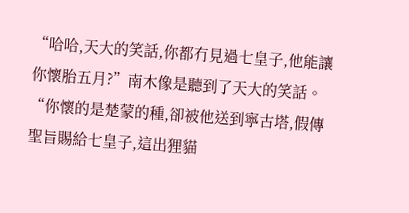“哈哈,天大的笑話,你都冇見過七皇子,他能讓你懷胎五月?”南木像是聽到了天大的笑話。
“你懷的是楚蒙的種,卻被他送到寧古塔,假傳聖旨賜給七皇子,這出狸貓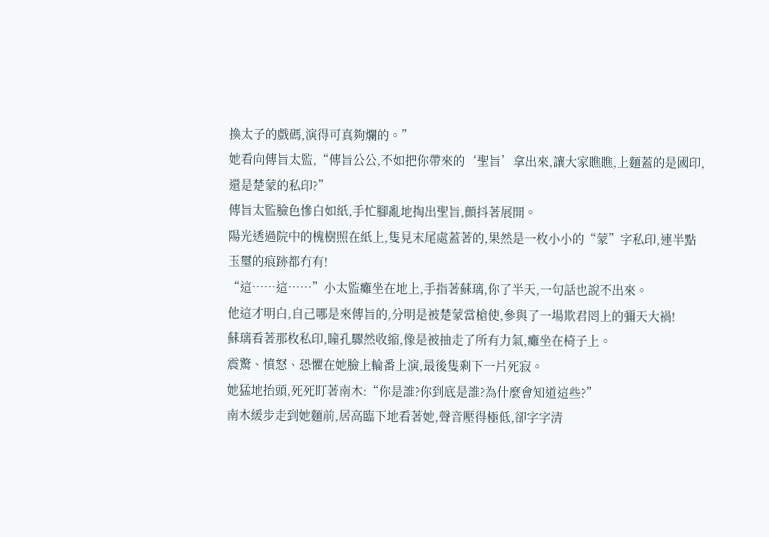換太子的戲碼,演得可真夠爛的。”
她看向傳旨太監,“傳旨公公,不如把你帶來的‘聖旨’拿出來,讓大家瞧瞧,上麵蓋的是國印,還是楚蒙的私印?”
傳旨太監臉色慘白如紙,手忙腳亂地掏出聖旨,顫抖著展開。
陽光透過院中的槐樹照在紙上,隻見末尾處蓋著的,果然是一枚小小的“蒙”字私印,連半點玉璽的痕跡都冇有!
“這……這……”小太監癱坐在地上,手指著蘇璃,你了半天,一句話也說不出來。
他這才明白,自己哪是來傳旨的,分明是被楚蒙當槍使,參與了一場欺君罔上的彌天大禍!
蘇璃看著那枚私印,瞳孔驟然收縮,像是被抽走了所有力氣,癱坐在椅子上。
震驚、憤怒、恐懼在她臉上輪番上演,最後隻剩下一片死寂。
她猛地抬頭,死死盯著南木:“你是誰?你到底是誰?為什麼會知道這些?”
南木緩步走到她麵前,居高臨下地看著她,聲音壓得極低,卻字字清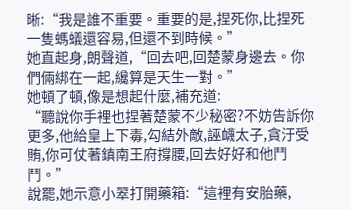晰:“我是誰不重要。重要的是,捏死你,比捏死一隻螞蟻還容易,但還不到時候。”
她直起身,朗聲道,“回去吧,回楚蒙身邊去。你們倆綁在一起,纔算是天生一對。”
她頓了頓,像是想起什麼,補充道:
“聽說你手裡也捏著楚蒙不少秘密?不妨告訴你更多,他給皇上下毒,勾結外敵,誣衊太子,貪汙受賄,你可仗著鎮南王府撐腰,回去好好和他鬥鬥。”
說罷,她示意小翠打開藥箱:“這裡有安胎藥,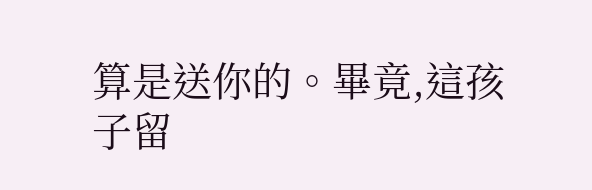算是送你的。畢竟,這孩子留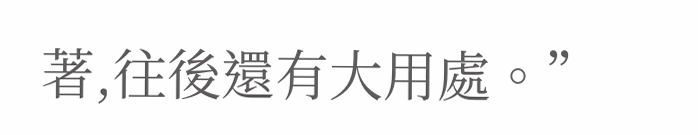著,往後還有大用處。”